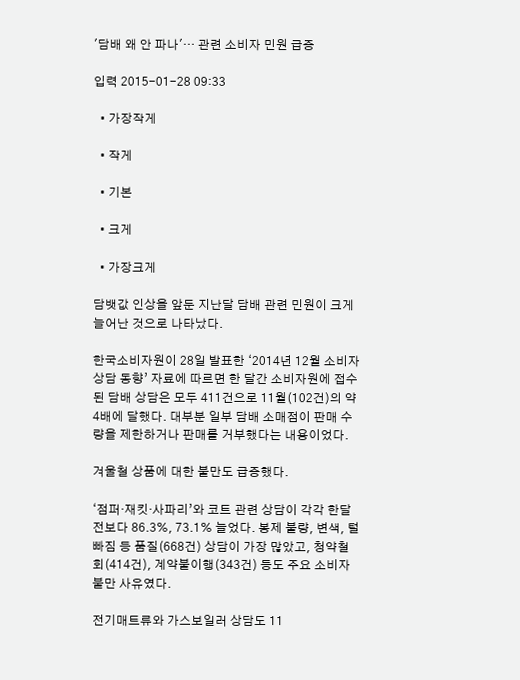'담배 왜 안 파나'… 관련 소비자 민원 급증

입력 2015-01-28 09:33

  • 가장작게

  • 작게

  • 기본

  • 크게

  • 가장크게

담뱃값 인상을 앞둔 지난달 담배 관련 민원이 크게 늘어난 것으로 나타났다.

한국소비자원이 28일 발표한 ‘2014년 12월 소비자상담 동향’ 자료에 따르면 한 달간 소비자원에 접수된 담배 상담은 모두 411건으로 11월(102건)의 약 4배에 달했다. 대부분 일부 담배 소매점이 판매 수량을 제한하거나 판매를 거부했다는 내용이었다.

겨울철 상품에 대한 불만도 급증했다.

‘점퍼·재킷·사파리’와 코트 관련 상담이 각각 한달 전보다 86.3%, 73.1% 늘었다. 봉제 불량, 변색, 털빠짐 등 품질(668건) 상담이 가장 많았고, 청약철회(414건), 계약불이행(343건) 등도 주요 소비자 불만 사유였다.

전기매트류와 가스보일러 상담도 11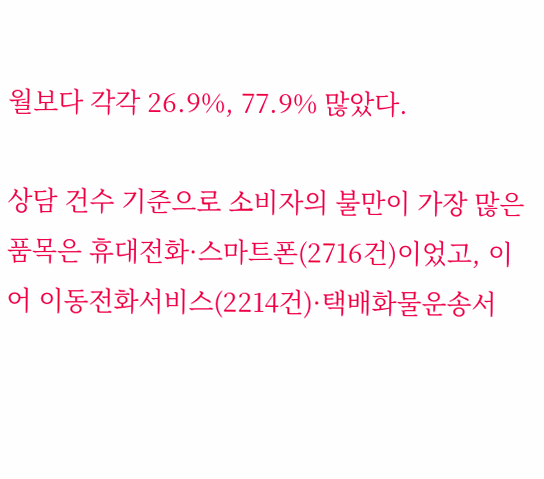월보다 각각 26.9%, 77.9% 많았다.

상담 건수 기준으로 소비자의 불만이 가장 많은 품목은 휴대전화·스마트폰(2716건)이었고, 이어 이동전화서비스(2214건)·택배화물운송서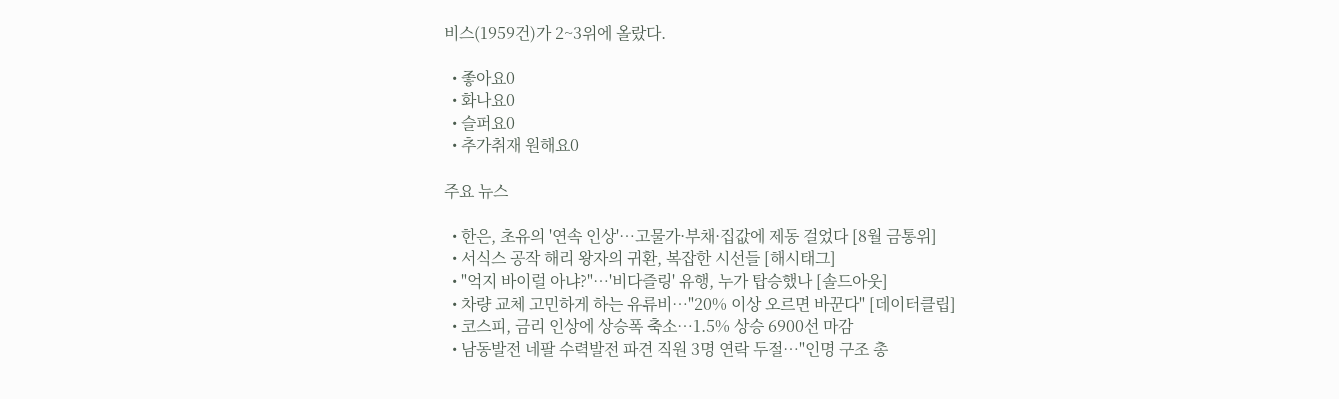비스(1959건)가 2~3위에 올랐다.

  • 좋아요0
  • 화나요0
  • 슬퍼요0
  • 추가취재 원해요0

주요 뉴스

  • 한은, 초유의 '연속 인상'⋯고물가·부채·집값에 제동 걸었다 [8월 금통위]
  • 서식스 공작 해리 왕자의 귀환, 복잡한 시선들 [해시태그]
  • "억지 바이럴 아냐?"⋯'비다즐링' 유행, 누가 탑승했나 [솔드아웃]
  • 차량 교체 고민하게 하는 유류비…"20% 이상 오르면 바꾼다" [데이터클립]
  • 코스피, 금리 인상에 상승폭 축소…1.5% 상승 6900선 마감
  • 남동발전 네팔 수력발전 파견 직원 3명 연락 두절⋯"인명 구조 총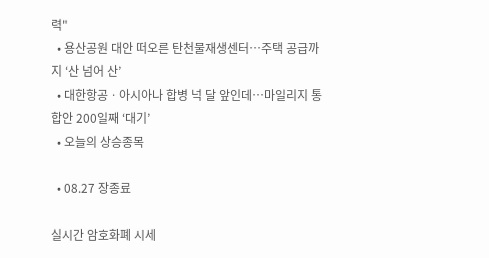력"
  • 용산공원 대안 떠오른 탄천물재생센터⋯주택 공급까지 ‘산 넘어 산’
  • 대한항공ㆍ아시아나 합병 넉 달 앞인데⋯마일리지 통합안 200일째 ‘대기’
  • 오늘의 상승종목

  • 08.27 장종료

실시간 암호화폐 시세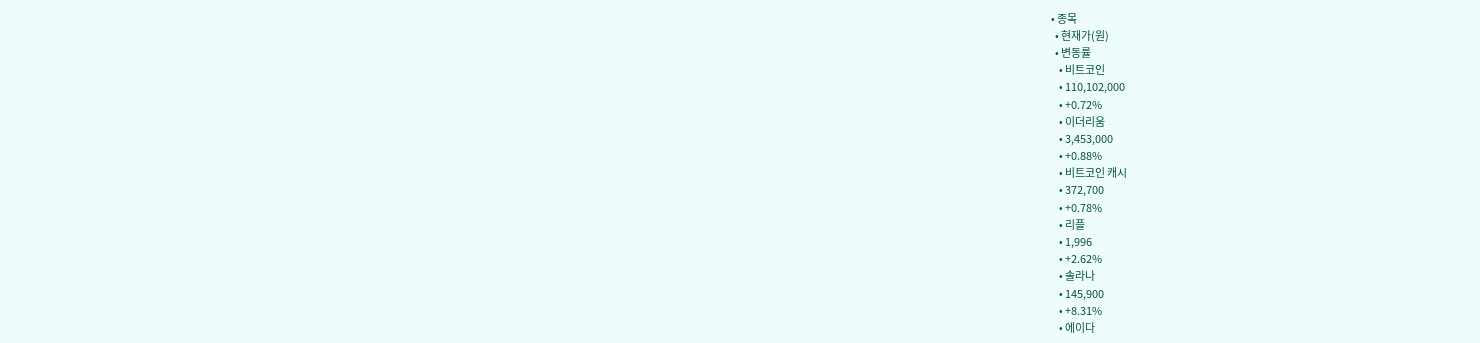• 종목
  • 현재가(원)
  • 변동률
    • 비트코인
    • 110,102,000
    • +0.72%
    • 이더리움
    • 3,453,000
    • +0.88%
    • 비트코인 캐시
    • 372,700
    • +0.78%
    • 리플
    • 1,996
    • +2.62%
    • 솔라나
    • 145,900
    • +8.31%
    • 에이다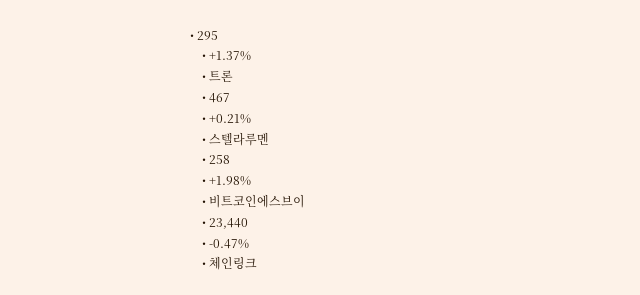• 295
    • +1.37%
    • 트론
    • 467
    • +0.21%
    • 스텔라루멘
    • 258
    • +1.98%
    • 비트코인에스브이
    • 23,440
    • -0.47%
    • 체인링크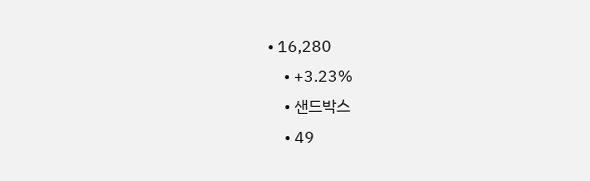• 16,280
    • +3.23%
    • 샌드박스
    • 49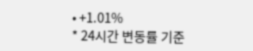• +1.01%
* 24시간 변동률 기준